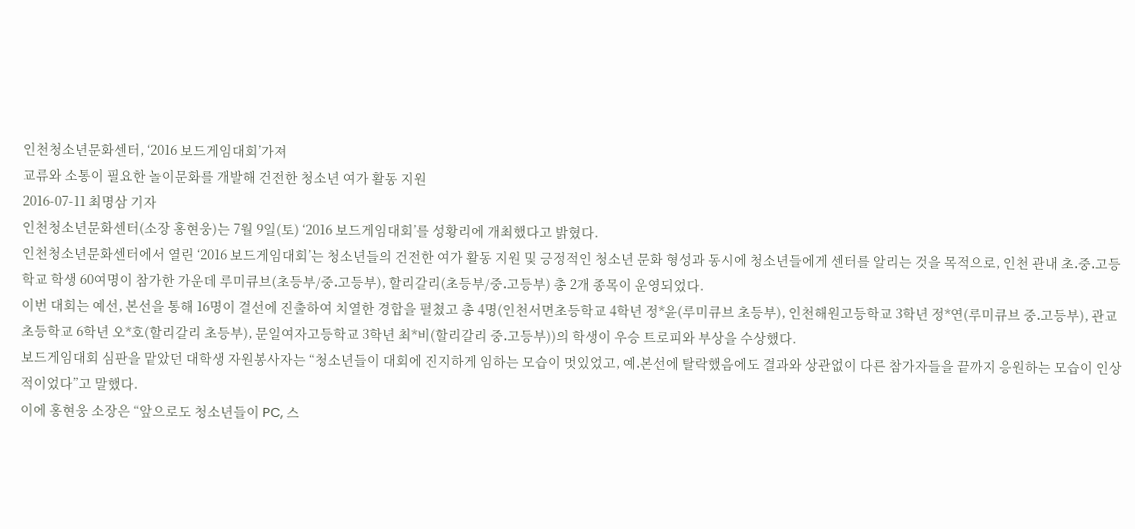인천청소년문화센터, ‘2016 보드게임대회’가져
교류와 소통이 필요한 놀이문화를 개발해 건전한 청소년 여가 활동 지원
2016-07-11 최명삼 기자
인천청소년문화센터(소장 홍현웅)는 7월 9일(토) ‘2016 보드게임대회’를 성황리에 개최했다고 밝혔다.
인천청소년문화센터에서 열린 ‘2016 보드게임대회’는 청소년들의 건전한 여가 활동 지원 및 긍정적인 청소년 문화 형성과 동시에 청소년들에게 센터를 알리는 것을 목적으로, 인천 관내 초․중․고등학교 학생 60여명이 참가한 가운데 루미큐브(초등부/중․고등부), 할리갈리(초등부/중․고등부) 총 2개 종목이 운영되었다.
이번 대회는 예선, 본선을 통해 16명이 결선에 진출하여 치열한 경합을 펼쳤고 총 4명(인천서면초등학교 4학년 정*윤(루미큐브 초등부), 인천해원고등학교 3학년 정*연(루미큐브 중․고등부), 관교초등학교 6학년 오*호(할리갈리 초등부), 문일여자고등학교 3학년 최*비(할리갈리 중․고등부))의 학생이 우승 트로피와 부상을 수상했다.
보드게임대회 심판을 맡았던 대학생 자원봉사자는 “청소년들이 대회에 진지하게 임하는 모습이 멋있었고, 예․본선에 탈락했음에도 결과와 상관없이 다른 참가자들을 끝까지 응원하는 모습이 인상적이었다”고 말했다.
이에 홍현웅 소장은 “앞으로도 청소년들이 PC, 스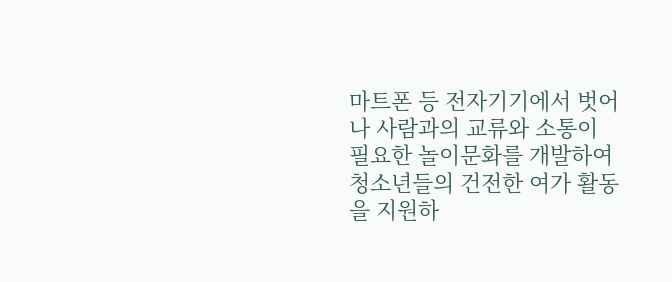마트폰 등 전자기기에서 벗어나 사람과의 교류와 소통이 필요한 놀이문화를 개발하여 청소년들의 건전한 여가 활동을 지원하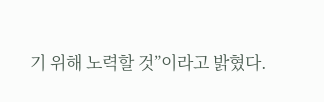기 위해 노력할 것”이라고 밝혔다.